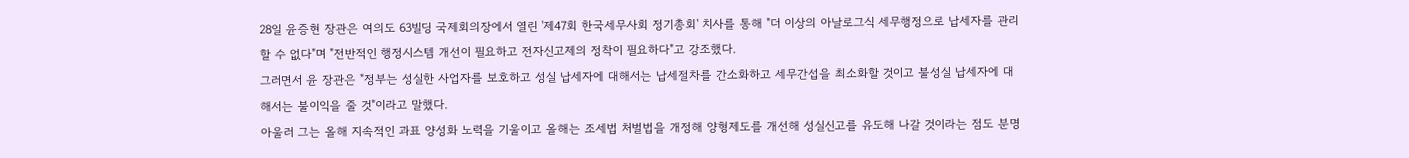28일 윤증현 장관은 여의도 63빌딩 국제회의장에서 열린 '제47회 한국세무사회 정기총회' 치사를 통해 "더 이상의 아날로그식 세무행정으로 납세자를 관리할 수 없다"며 "전반적인 행정시스템 개선이 필요하고 전자신고제의 정착이 필요하다"고 강조했다.
그러면서 윤 장관은 "정부는 성실한 사업자를 보호하고 성실 납세자에 대해서는 납세절차를 간소화하고 세무간섭을 최소화할 것이고 불성실 납세자에 대해서는 불이익을 줄 것"이라고 말했다.
아울러 그는 올해 지속적인 과표 양성화 노력을 기울이고 올해는 조세법 처벌법을 개정해 양형제도를 개선해 성실신고를 유도해 나갈 것이라는 점도 분명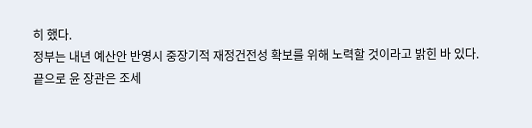히 했다.
정부는 내년 예산안 반영시 중장기적 재정건전성 확보를 위해 노력할 것이라고 밝힌 바 있다.
끝으로 윤 장관은 조세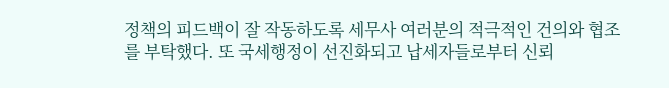정책의 피드백이 잘 작동하도록 세무사 여러분의 적극적인 건의와 협조를 부탁했다. 또 국세행정이 선진화되고 납세자들로부터 신뢰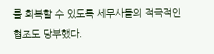를 회복할 수 있도록 세무사들의 적극적인 협조도 당부했다.